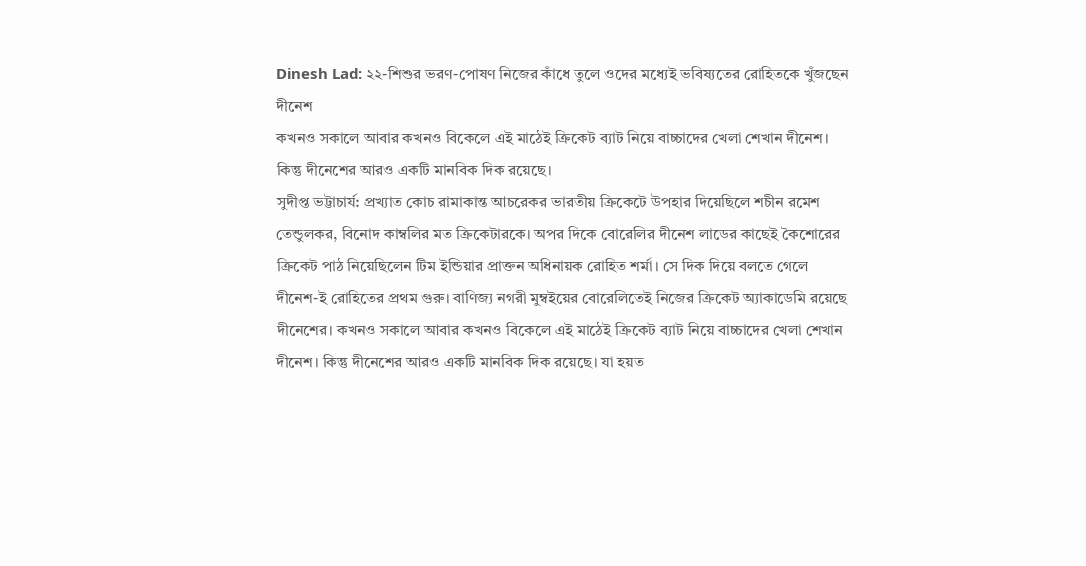Dinesh Lad: ২২-শিশুর ভরণ-পোষণ নিজের কাঁধে তুলে ওদের মধ্যেই ভবিষ্যতের রোহিতকে খুঁজছেন দীনেশ
কখনও সকালে আবার কখনও বিকেলে এই মাঠেই ক্রিকেট ব্যাট নিয়ে বাচ্চাদের খেলা শেখান দীনেশ। কিন্তু দীনেশের আরও একটি মানবিক দিক রয়েছে।
সুদীপ্ত ভট্টাচার্য: প্রখ্যাত কোচ রামাকান্ত আচরেকর ভারতীয় ক্রিকেটে উপহার দিয়েছিলে শচীন রমেশ তেন্ডুলকর, বিনোদ কাম্বলির মত ক্রিকেটারকে। অপর দিকে বোরেলির দীনেশ লাডের কাছেই কৈশোরের ক্রিকেট পাঠ নিয়েছিলেন টিম ইন্ডিয়ার প্রাক্তন অধিনায়ক রোহিত শর্মা। সে দিক দিয়ে বলতে গেলে দীনেশ-ই রোহিতের প্রথম গুরু। বাণিজ্য নগরী মুম্বইয়ের বোরেলিতেই নিজের ক্রিকেট অ্যাকাডেমি রয়েছে দীনেশের। কখনও সকালে আবার কখনও বিকেলে এই মাঠেই ক্রিকেট ব্যাট নিয়ে বাচ্চাদের খেলা শেখান দীনেশ। কিন্তু দীনেশের আরও একটি মানবিক দিক রয়েছে। যা হয়ত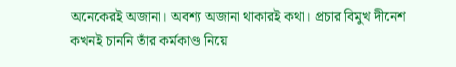অনেকেরই অজানা। অবশ্য অজানা থাকারই কথা। প্রচার বিমুখ দীনেশ কখনই চাননি তাঁর কর্মকাণ্ড নিয়ে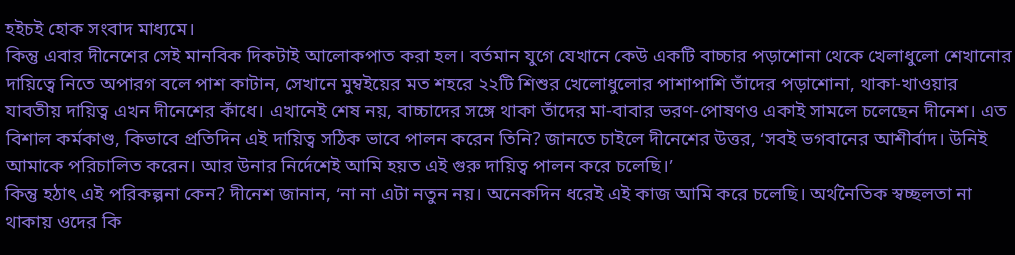হইচই হোক সংবাদ মাধ্যমে।
কিন্তু এবার দীনেশের সেই মানবিক দিকটাই আলোকপাত করা হল। বর্তমান যুগে যেখানে কেউ একটি বাচ্চার পড়াশোনা থেকে খেলাধুলো শেখানোর দায়িত্বে নিতে অপারগ বলে পাশ কাটান, সেখানে মুম্বইয়ের মত শহরে ২২টি শিশুর খেলোধুলোর পাশাপাশি তাঁদের পড়াশোনা, থাকা-খাওয়ার যাবতীয় দায়িত্ব এখন দীনেশের কাঁধে। এখানেই শেষ নয়, বাচ্চাদের সঙ্গে থাকা তাঁদের মা-বাবার ভরণ-পোষণও একাই সামলে চলেছেন দীনেশ। এত বিশাল কর্মকাণ্ড, কিভাবে প্রতিদিন এই দায়িত্ব সঠিক ভাবে পালন করেন তিনি? জানতে চাইলে দীনেশের উত্তর, ‘সবই ভগবানের আশীর্বাদ। উনিই আমাকে পরিচালিত করেন। আর উনার নির্দেশেই আমি হয়ত এই গুরু দায়িত্ব পালন করে চলেছি।’
কিন্তু হঠাৎ এই পরিকল্পনা কেন? দীনেশ জানান, ‘না না এটা নতুন নয়। অনেকদিন ধরেই এই কাজ আমি করে চলেছি। অর্থনৈতিক স্বচ্ছলতা না থাকায় ওদের কি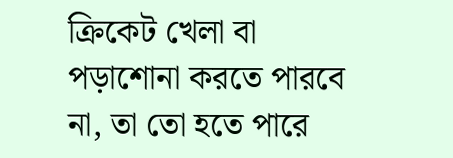ক্রিকেট খেলা বা পড়াশোনা করতে পারবে না, তা তো হতে পারে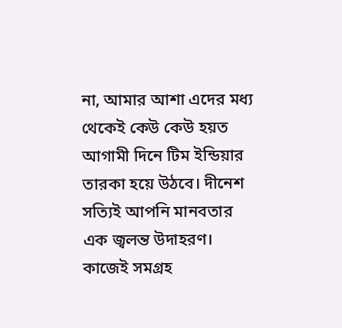না, আমার আশা এদের মধ্য থেকেই কেউ কেউ হয়ত আগামী দিনে টিম ইন্ডিয়ার তারকা হয়ে উঠবে। দীনেশ সত্যিই আপনি মানবতার এক জ্বলন্ত উদাহরণ। কাজেই সমগ্রহ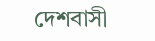দেশবাসী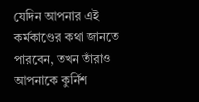যেদিন আপনার এই কর্মকাণ্ডের কথা জানতে পারবেন, তখন তাঁরাও আপনাকে কুর্নিশ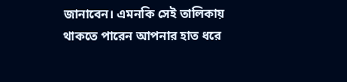জানাবেন। এমনকি সেই তালিকায় থাকতে পারেন আপনার হাত ধরে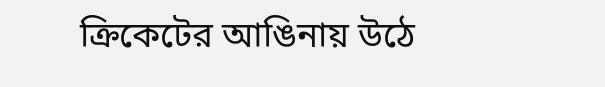ক্রিকেটের আঙিনায় উঠে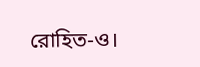রোহিত-ও।